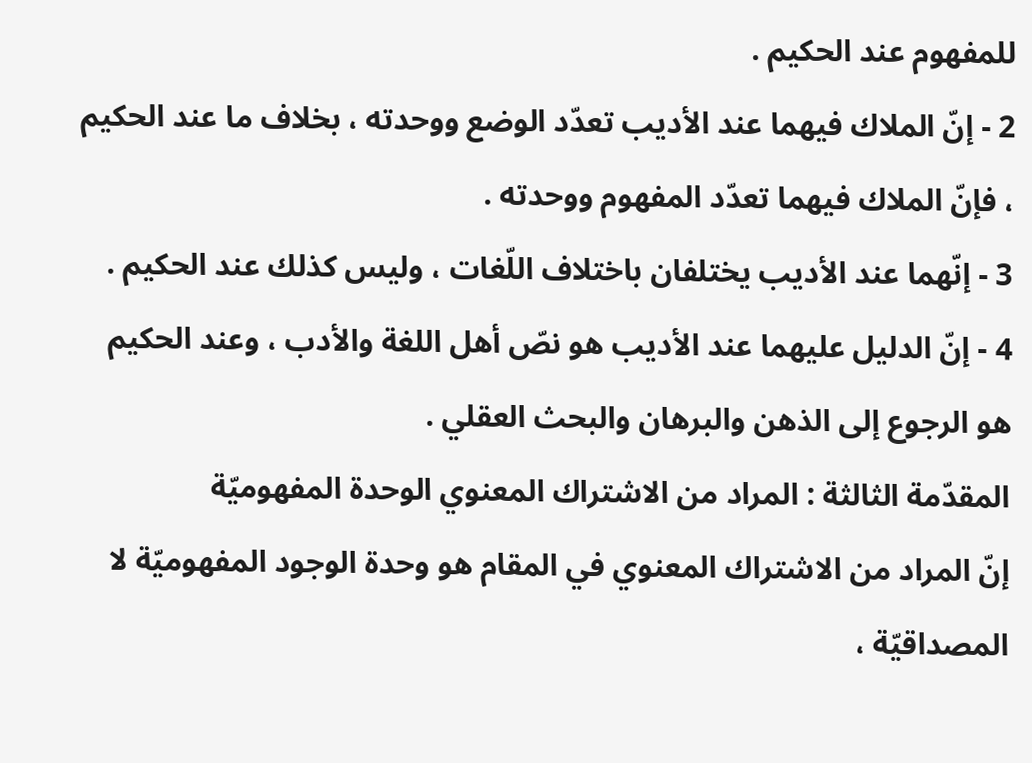للمفهوم عند الحكيم .
2 - إنّ الملاك فيهما عند الأديب تعدّد الوضع ووحدته ، بخلاف ما عند الحكيم ، فإنّ الملاك فيهما تعدّد المفهوم ووحدته .
3 - إنّهما عند الأديب يختلفان باختلاف اللّغات ، وليس كذلك عند الحكيم .
4 - إنّ الدليل عليهما عند الأديب هو نصّ أهل اللغة والأدب ، وعند الحكيم هو الرجوع إلى الذهن والبرهان والبحث العقلي .
المقدّمة الثالثة : المراد من الاشتراك المعنوي الوحدة المفهوميّة
إنّ المراد من الاشتراك المعنوي في المقام هو وحدة الوجود المفهوميّة لا المصداقيّة ،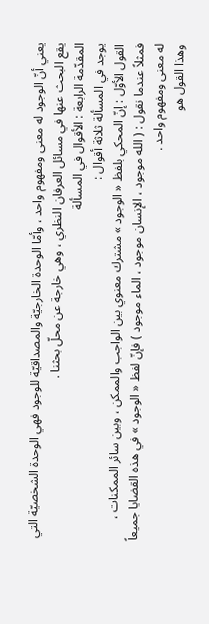يعني أنّ الوجود له معنى ومفهوم واحد ، وأمّا الوحدة الخارجيّة والمصداقيّة للوجود فهي الوحدة الشخصيّة التي يقع البحث عنها في مسائل العرفان النظري ، وهي خارجة عن محلّ بحثنا .
المقدّمة الرابعة : الأقوال في المسألة
يوجد في المسألة ثلاثة أقوال :
القول الأوّل : إنّ المحكي بلفظ « الوجود » مشترك معنوي بين الواجب والممكن ، وبين سائر الممكنات ، فمثلاً عندما نقول : ( الله موجود ، الإنسان موجود ، الماء موجود ) فإنّ لفظ « الوجود » في هذه القضايا جميعاً له معنى ومفهوم واحد .
وهذا القول هو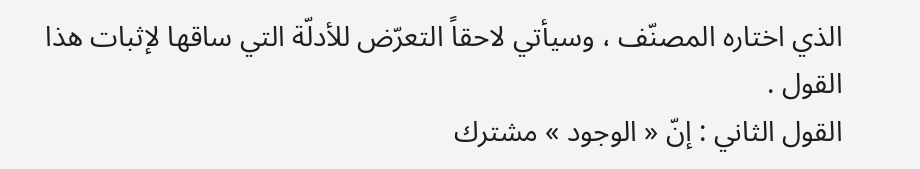الذي اختاره المصنّف ، وسيأتي لاحقاً التعرّض للأدلّة التي ساقها لإثبات هذا القول .
القول الثاني : إنّ « الوجود » مشترك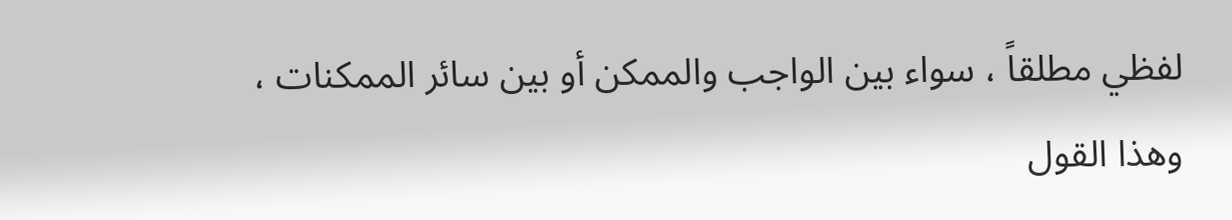لفظي مطلقاً ، سواء بين الواجب والممكن أو بين سائر الممكنات ، وهذا القول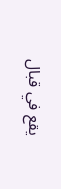يقع في قبال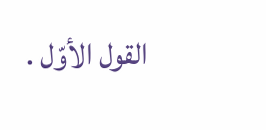القول الأوّل .